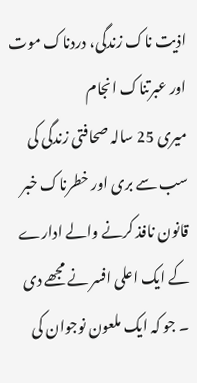اذیت ناک زندگی، دردناک موت اور عبرتناک انجام
میری 25 سالہ صحافتی زندگی کی سب سے بری اور خطرناک خبر قانون نافذ کرنے والے ادارے کے ایک اعلی افسر نے مجھے دی ۔ جو کہ ایک ملعون نوجوان کی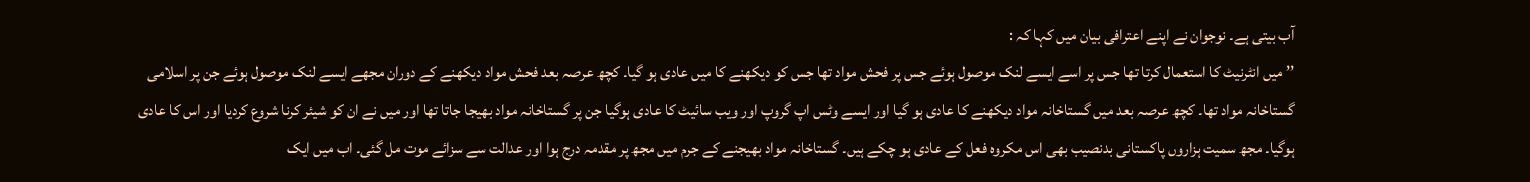آب بیتی ہے۔ نوجوان نے اپنے اعترافی بیان میں کہا کہ :
’’ میں انٹرنیٹ کا استعمال کرتا تھا جس پر اسے ایسے لنک موصول ہوئے جس پر فحش مواد تھا جس کو دیکھنے کا میں عادی ہو گیا۔ کچھ عرصہ بعد فحش مواد دیکھنے کے دوران مجھے ایسے لنک موصول ہوئے جن پر اسلامی گستاخانہ مواد تھا۔ کچھ عرصہ بعد میں گستاخانہ مواد دیکھنے کا عادی ہو گیا اور ایسے وٹس اپ گروپ اور ویب سائیٹ کا عادی ہوگیا جن پر گستاخانہ مواد بھیجا جاتا تھا اور میں نے ان کو شیئر کرنا شروع کردیا اور اس کا عادی ہوگیا۔ مجھ سمیت ہزاروں پاکستانی بدنصیب بھی اس مکروہ فعل کے عادی ہو چکے ہیں۔ گستاخانہ مواد بھیجنے کے جرم میں مجھ پر مقدمہ درج ہوا اور عدالت سے سزائے موت مل گئی۔ اب میں ایک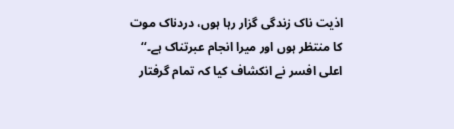اذیت ناک زندگی گزار رہا ہوں، دردناک موت کا منتظر ہوں اور میرا انجام عبرتناک ہے۔‘‘
اعلی افسر نے انکشاف کیا کہ تمام گرفتار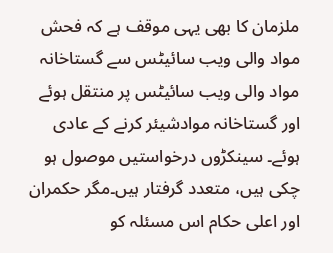ملزمان کا بھی یہی موقف ہے کہ فحش مواد والی ویب سائیٹس سے گستاخانہ مواد والی ویب سائیٹس پر منتقل ہوئے اور گستاخانہ موادشیئر کرنے کے عادی ہوئے۔ سینکڑوں درخواستیں موصول ہو چکی ہیں، متعدد گرفتار ہیں۔مگر حکمران اور اعلی حکام اس مسئلہ کو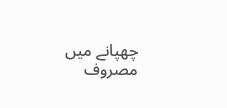چھپانے میں مصروف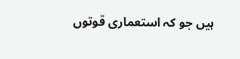ہیں جو کہ استعماری قوتوں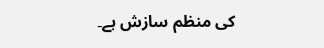کی منظم سازش ہے۔